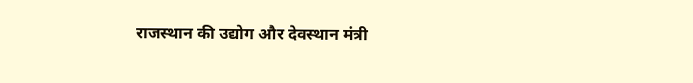राजस्थान की उद्योग और देवस्थान मंत्री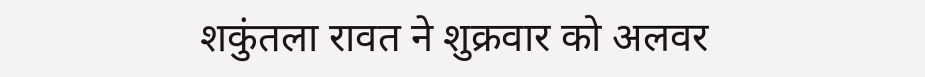शकुंतला रावत ने शुक्रवार को अलवर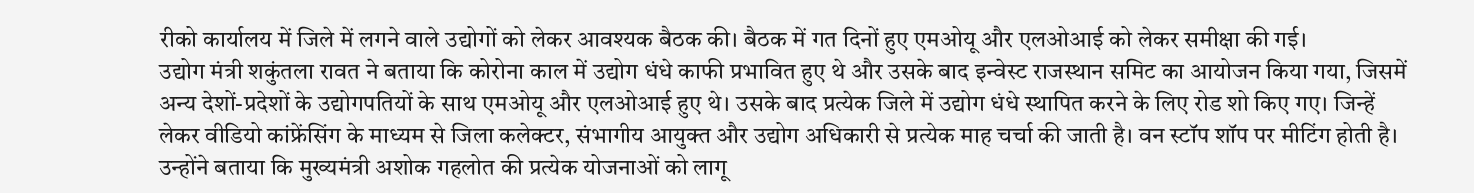रीको कार्यालय में जिले में लगने वाले उद्योगों को लेकर आवश्यक बैठक की। बैठक में गत दिनों हुए एमओयू और एलओआई को लेकर समीक्षा की गई।
उद्योग मंत्री शकुंतला रावत ने बताया कि कोरोना काल में उद्योग धंधे काफी प्रभावित हुए थे और उसके बाद इन्वेस्ट राजस्थान समिट का आयोजन किया गया, जिसमें अन्य देशों-प्रदेशों के उद्योगपतियों के साथ एमओयू और एलओआई हुए थे। उसके बाद प्रत्येक जिले में उद्योग धंधे स्थापित करने के लिए रोड शो किए गए। जिन्हें लेकर वीडियो कांफ्रेंसिंग के माध्यम से जिला कलेक्टर, संभागीय आयुक्त और उद्योग अधिकारी से प्रत्येक माह चर्चा की जाती है। वन स्टॉप शॉप पर मीटिंग होती है। उन्होंने बताया कि मुख्यमंत्री अशोक गहलोत की प्रत्येक योजनाओं को लागू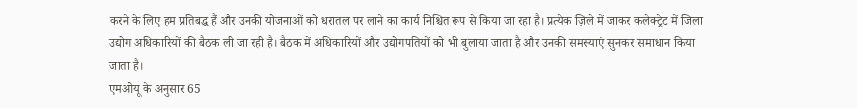करने के लिए हम प्रतिबद्ध हैं और उनकी योजनाओं को धरातल पर लाने का कार्य निश्चित रूप से किया जा रहा है। प्रत्येक ज़िले में जाकर कलेक्ट्रेट में जिला उद्योग अधिकारियों की बैठक ली जा रही है। बैठक में अधिकारियों और उद्योगपतियों को भी बुलाया जाता है और उनकी समस्याएं सुनकर समाधान किया जाता है।
एमओयू के अनुसार 65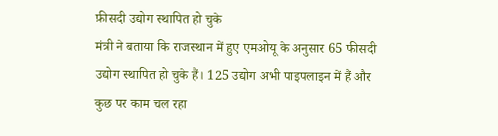फ़ीसदी उद्योग स्थापित हो चुके
मंत्री ने बताया कि राजस्थान में हुए एमओयू के अनुसार 65 फीसदी उद्योग स्थापित हो चुके हैं। 125 उद्योग अभी पाइपलाइन में हैं और कुछ पर काम चल रहा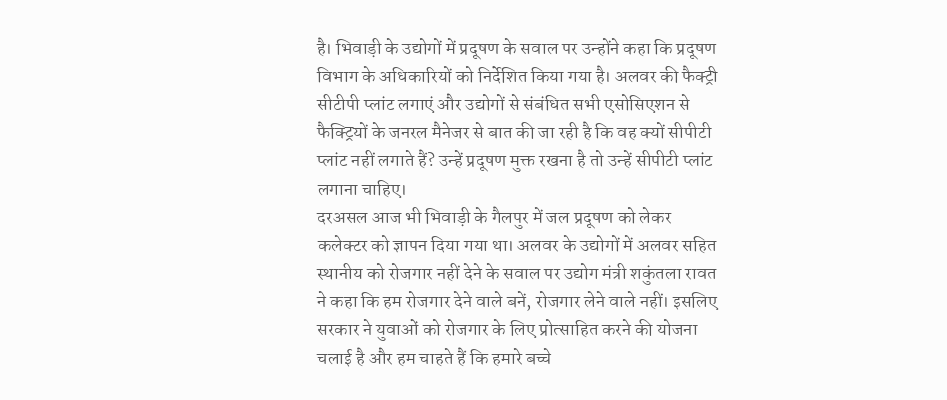है। भिवाड़ी के उद्योगों में प्रदूषण के सवाल पर उन्होंने कहा कि प्रदूषण विभाग के अधिकारियों को निर्देशित किया गया है। अलवर की फैक्ट्री सीटीपी प्लांट लगाएं और उद्योगों से संबंधित सभी एसोसिएशन से फैक्ट्रियों के जनरल मैनेजर से बात की जा रही है कि वह क्यों सीपीटी प्लांट नहीं लगाते हैं? उन्हें प्रदूषण मुक्त रखना है तो उन्हें सीपीटी प्लांट लगाना चाहिए।
दरअसल आज भी भिवाड़ी के गैलपुर में जल प्रदूषण को लेकर कलेक्टर को ज्ञापन दिया गया था। अलवर के उद्योगों में अलवर सहित स्थानीय को रोजगार नहीं देने के सवाल पर उद्योग मंत्री शकुंतला रावत ने कहा कि हम रोजगार देने वाले बनें, रोजगार लेने वाले नहीं। इसलिए सरकार ने युवाओं को रोजगार के लिए प्रोत्साहित करने की योजना चलाई है और हम चाहते हैं कि हमारे बच्चे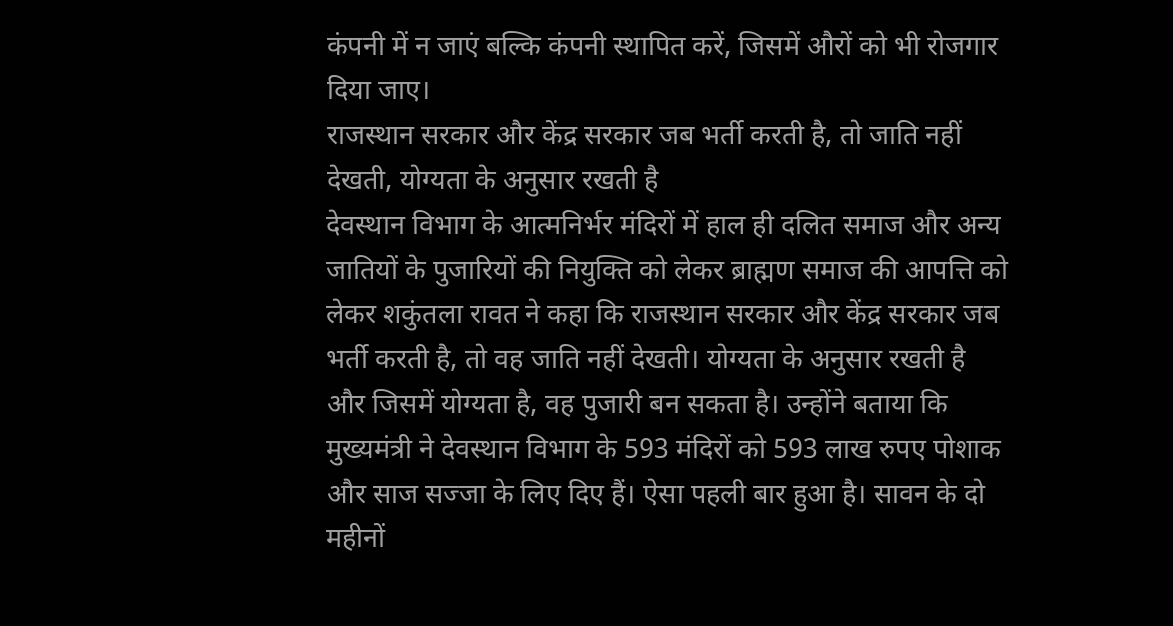कंपनी में न जाएं बल्कि कंपनी स्थापित करें, जिसमें औरों को भी रोजगार दिया जाए।
राजस्थान सरकार और केंद्र सरकार जब भर्ती करती है, तो जाति नहीं देखती, योग्यता के अनुसार रखती है
देवस्थान विभाग के आत्मनिर्भर मंदिरों में हाल ही दलित समाज और अन्य जातियों के पुजारियों की नियुक्ति को लेकर ब्राह्मण समाज की आपत्ति को लेकर शकुंतला रावत ने कहा कि राजस्थान सरकार और केंद्र सरकार जब भर्ती करती है, तो वह जाति नहीं देखती। योग्यता के अनुसार रखती है और जिसमें योग्यता है, वह पुजारी बन सकता है। उन्होंने बताया कि मुख्यमंत्री ने देवस्थान विभाग के 593 मंदिरों को 593 लाख रुपए पोशाक और साज सज्जा के लिए दिए हैं। ऐसा पहली बार हुआ है। सावन के दो महीनों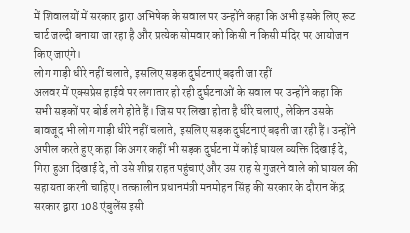में शिवालयों में सरकार द्वारा अभिषेक के सवाल पर उन्होंने कहा कि अभी इसके लिए रूट चार्ट जल्दी बनाया जा रहा है और प्रत्येक सोमवार को किसी न किसी मंदिर पर आयोजन किए जाएंगे।
लोग गाड़ी धीरे नहीं चलाते, इसलिए सड़क दुर्घटनाएं बढ़ती जा रहीं
अलवर में एक्सप्रेस हाईवे पर लगातार हो रही दुर्घटनाओं के सवाल पर उन्होंने कहा कि सभी सड़कों पर बोर्ड लगे होते हैं। जिस पर लिखा होता है धीरे चलाएं, लेकिन उसके बावजूद भी लोग गाड़ी धीरे नहीं चलाते, इसलिए सड़क दुर्घटनाएं बढ़ती जा रही हैं। उन्होंने अपील करते हुए कहा कि अगर कहीं भी सड़क दुर्घटना में कोई घायल व्यक्ति दिखाई दे, गिरा हुआ दिखाई दे, तो उसे शीघ्र राहत पहुंचाएं और उस राह से गुजरने वाले को घायल की सहायता करनी चाहिए। तत्कालीन प्रधानमंत्री मनमोहन सिंह की सरकार के दौरान केंद्र सरकार द्वारा 108 एंबुलेंस इसी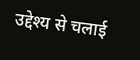उद्देश्य से चलाई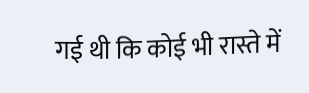गई थी कि कोई भी रास्ते में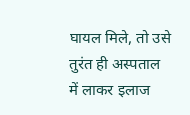घायल मिले, तो उसे तुरंत ही अस्पताल में लाकर इलाज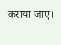कराया जाए।